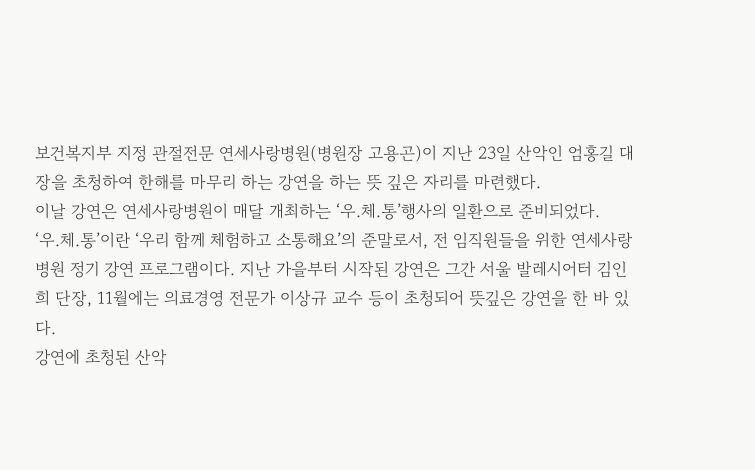보건복지부 지정 관절전문 연세사랑병원(병원장 고용곤)이 지난 23일 산악인 엄홍길 대장을 초청하여 한해를 마무리 하는 강연을 하는 뜻 깊은 자리를 마련했다.
이날 강연은 연세사랑병원이 매달 개최하는 ‘우.체.통’행사의 일환으로 준비되었다.
‘우.체.통’이란 ‘우리 함께 체험하고 소통해요’의 준말로서, 전 임직원들을 위한 연세사랑병원 정기 강연 프로그램이다. 지난 가을부터 시작된 강연은 그간 서울 발레시어터 김인희 단장, 11월에는 의료경영 전문가 이상규 교수 등이 초청되어 뜻깊은 강연을 한 바 있다.
강연에 초청된 산악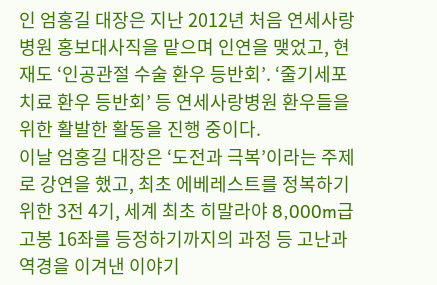인 엄홍길 대장은 지난 2012년 처음 연세사랑병원 홍보대사직을 맡으며 인연을 맺었고, 현재도 ‘인공관절 수술 환우 등반회’. ‘줄기세포 치료 환우 등반회’ 등 연세사랑병원 환우들을 위한 활발한 활동을 진행 중이다.
이날 엄홍길 대장은 ‘도전과 극복’이라는 주제로 강연을 했고, 최초 에베레스트를 정복하기 위한 3전 4기, 세계 최초 히말라야 8,000m급 고봉 16좌를 등정하기까지의 과정 등 고난과 역경을 이겨낸 이야기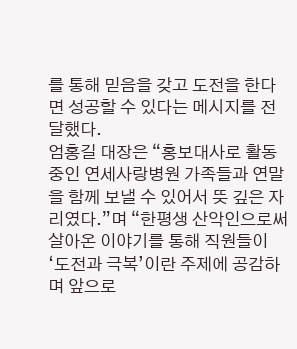를 통해 믿음을 갖고 도전을 한다면 성공할 수 있다는 메시지를 전달했다.
엄홍길 대장은 “홍보대사로 활동 중인 연세사랑병원 가족들과 연말을 함께 보낼 수 있어서 뜻 깊은 자리였다.”며 “한평생 산악인으로써 살아온 이야기를 통해 직원들이 ‘도전과 극복’이란 주제에 공감하며 앞으로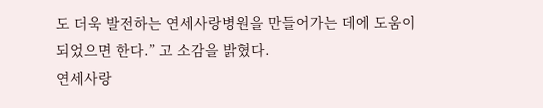도 더욱 발전하는 연세사랑병원을 만들어가는 데에 도움이 되었으면 한다.” 고 소감을 밝혔다.
연세사랑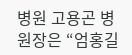병원 고용곤 병원장은 “엄홍길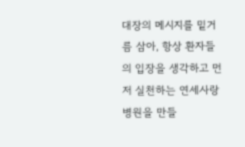대장의 메시지를 밑거름 삼아, 항상 환자들의 입장을 생각하고 먼저 실천하는 연세사랑병원을 만들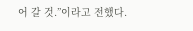어 갈 것.”이라고 전했다.